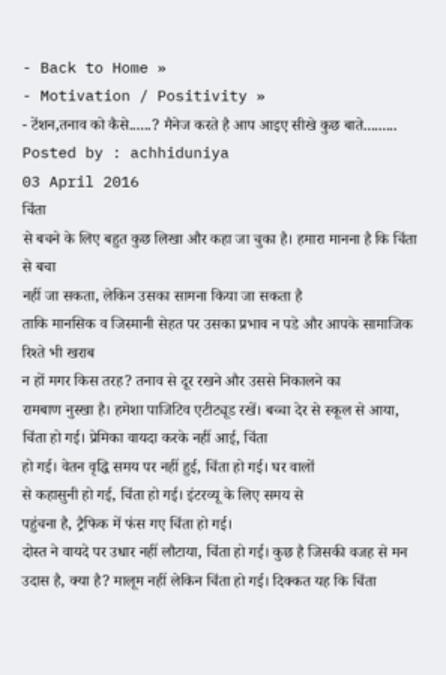- Back to Home »
- Motivation / Positivity »
- टेंशन,तनाव को कैसे......? मैनेज करते है आप आइए सीखे कुछ बाते.........
Posted by : achhiduniya
03 April 2016
चिंता
से बचने के लिए बहुत कुछ लिखा और कहा जा चुका है। हमारा मानना है कि चिंता से बचा
नहीं जा सकता, लेकिन उसका सामना किया जा सकता है
ताकि मानसिक व जिस्मानी सेहत पर उसका प्रभाव न पडे और आपके सामाजिक रिश्ते भी खराब
न हों मगर किस तरह? तनाव से दूर रखने और उससे निकालने का
रामबाण नुस्खा है। हमेशा पाजिटिव एटीट्यूड रखें। बच्चा देर से स्कूल से आया,
चिंता हो गई। प्रेमिका वायदा करके नहीं आई, चिंता
हो गई। वेतन वृद्धि समय पर नहीं हुई, चिंता हो गई। घर वालों
से कहासुनी हो गई, चिंता हो गई। इंटरव्यू के लिए समय से
पहुंचना है, ट्रैफिक में फंस गए चिंता हो गई।
दोस्त ने वायदे पर उधार नहीं लौटाया, चिंता हो गई। कुछ है जिसकी वजह से मन उदास है, क्या है? मालूम नहीं लेकिन चिंता हो गई। दिक्कत यह कि चिंता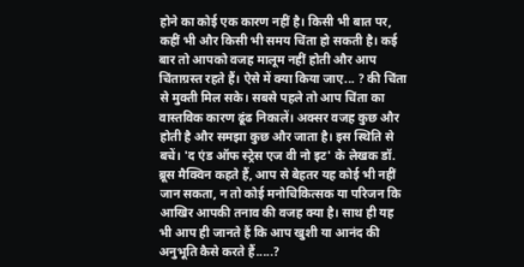होने का कोई एक कारण नहीं है। किसी भी बात पर, कहीं भी और किसी भी समय चिंता हो सकती है। कई बार तो आपको वजह मालूम नहीं होती और आप चिंताग्रस्त रहते हैं। ऐसे में क्या किया जाए... ? की चिंता से मुक्ती मिल सके। सबसे पहले तो आप चिंता का वास्तविक कारण ढूंढ निकालें। अक्सर वजह कुछ और होती है और समझा कुछ और जाता है। इस स्थिति से बचें। 'द एंड ऑफ स्ट्रेस एज वी नो इट' के लेखक डॉ. ब्रूस मैक्विन कहते हैं, आप से बेहतर यह कोई भी नहीं जान सकता, न तो कोई मनोचिकित्सक या परिजन कि आखिर आपकी तनाव की वजह क्या है। साथ ही यह भी आप ही जानते हैं कि आप खुशी या आनंद की अनुभूति कैसे करते हैं.....?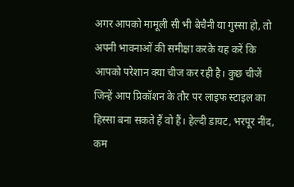अगर आपको मामूली सी भी बेचैनी या गुस्सा हो, तो अपनी भावनाओं की समीक्षा करके यह करें कि आपको परेशान क्या चीज कर रही है। कुछ चीजें जिन्हें आप प्रिकॉशन के तौर पर लाइफ स्टाइल का हिस्सा बना सकते हैं वो हैं। हेल्दी डायट, भरपूर नींद, कम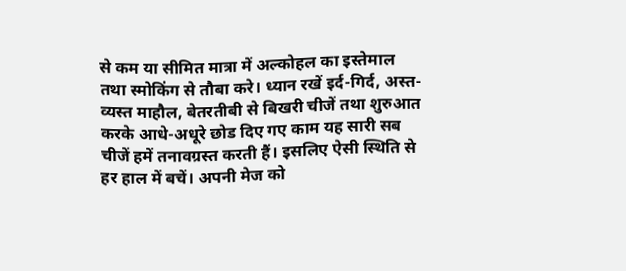से कम या सीमित मात्रा में अल्कोहल का इस्तेमाल तथा स्मोकिंग से तौबा करे। ध्यान रखें इर्द-गिर्द, अस्त-व्यस्त माहौल, बेतरतीबी से बिखरी चीजें तथा शुरुआत करके आधे-अधूरे छोड दिए गए काम यह सारी सब चीजें हमें तनावग्रस्त करती हैं। इसलिए ऐसी स्थिति से हर हाल में बचें। अपनी मेज को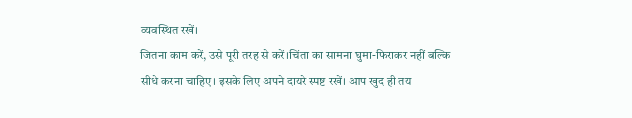व्यवस्थित रखें।
जितना काम करें, उसे पूरी तरह से करें।चिंता का सामना घुमा-फिराकर नहीं बल्कि सीधे करना चाहिए। इसके लिए अपने दायरे स्पष्ट रखें। आप खुद ही तय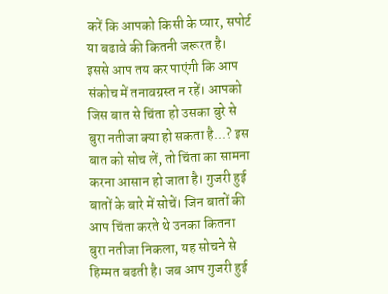करें कि आपको किसी के प्यार, सपोर्ट या बढावे की कितनी जरूरत है। इससे आप तय कर पाएंगी कि आप संकोच में तनावग्रस्त न रहें। आपको जिस बात से चिंता हो उसका बुरे से बुरा नतीजा क्या हो सकता है...? इस बात को सोच लें, तो चिंता का सामना करना आसान हो जाता है। गुजरी हुई बातों के बारे में सोचें। जिन बातों की आप चिंता करते थे उनका कितना बुरा नतीजा निकला, यह सोचने से हिम्मत बढती है। जब आप गुजरी हुई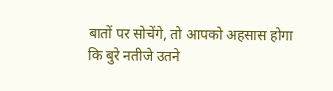बातों पर सोचेंगे, तो आपको अहसास होगा कि बुरे नतीजे उतने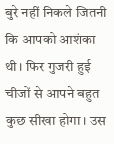बुरे नहीं निकले जितनी कि आपको आशंका थी। फिर गुजरी हुई चीजों से आपने बहुत कुछ सीखा होगा। उस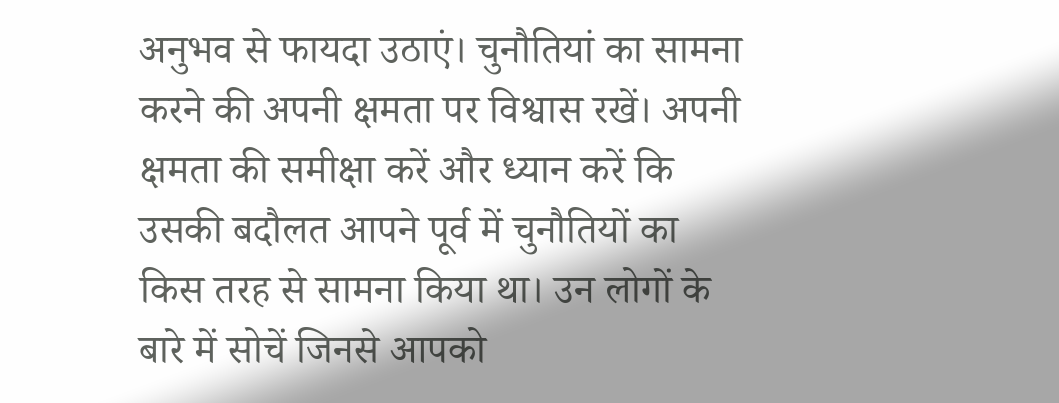अनुभव से फायदा उठाएं। चुनौतियां का सामना करने की अपनी क्षमता पर विश्वास रखें। अपनी क्षमता की समीक्षा करें और ध्यान करें कि उसकी बदौलत आपने पूर्व में चुनौतियों का किस तरह से सामना किया था। उन लोगों के बारे में सोचें जिनसे आपको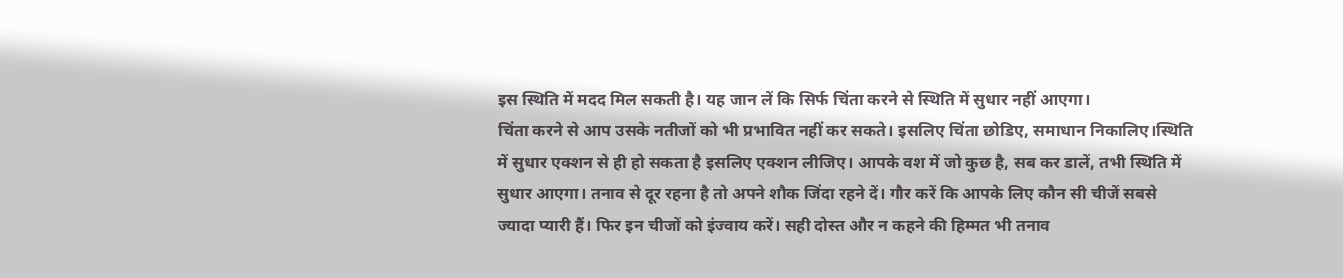इस स्थिति में मदद मिल सकती है। यह जान लें कि सिर्फ चिंता करने से स्थिति में सुधार नहीं आएगा।
चिंता करने से आप उसके नतीजों को भी प्रभावित नहीं कर सकते। इसलिए चिंता छोडिए, समाधान निकालिए।स्थिति में सुधार एक्शन से ही हो सकता है इसलिए एक्शन लीजिए। आपके वश में जो कुछ है, सब कर डालें, तभी स्थिति में सुधार आएगा। तनाव से दूर रहना है तो अपने शौक जिंदा रहने दें। गौर करें कि आपके लिए कौन सी चीजें सबसे ज्यादा प्यारी हैं। फिर इन चीजों को इंज्वाय करें। सही दोस्त और न कहने की हिम्मत भी तनाव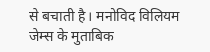से बचाती है। मनोविद विलियम जेम्स के मुताबिक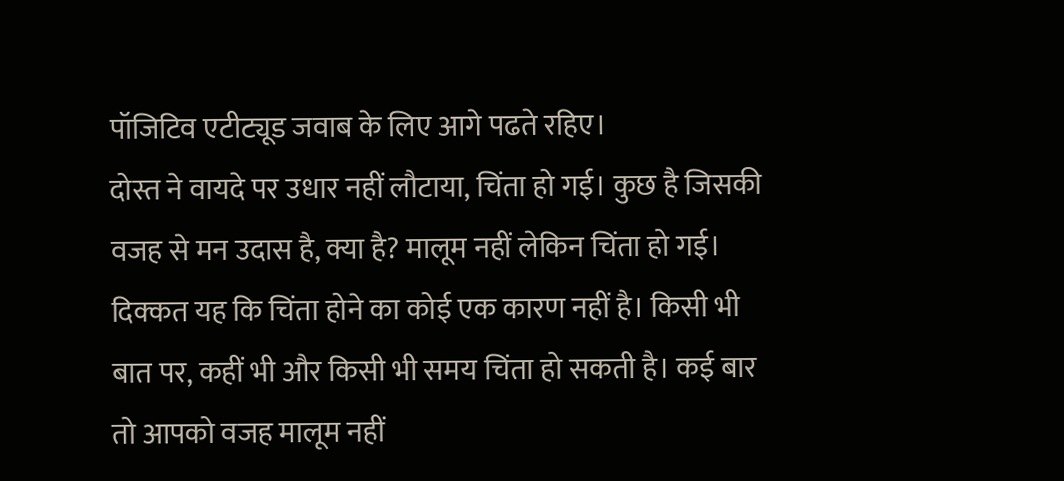पॉजिटिव एटीट्यूड जवाब के लिए आगे पढते रहिए।
दोस्त ने वायदे पर उधार नहीं लौटाया, चिंता हो गई। कुछ है जिसकी वजह से मन उदास है, क्या है? मालूम नहीं लेकिन चिंता हो गई। दिक्कत यह कि चिंता होने का कोई एक कारण नहीं है। किसी भी बात पर, कहीं भी और किसी भी समय चिंता हो सकती है। कई बार तो आपको वजह मालूम नहीं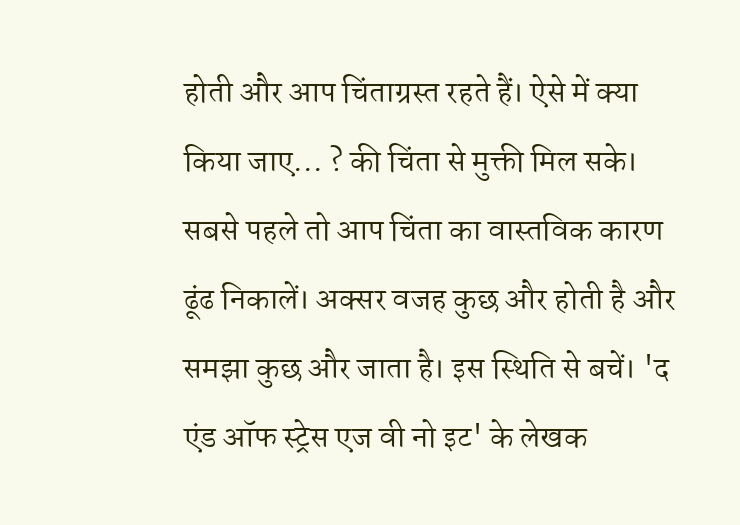होती और आप चिंताग्रस्त रहते हैं। ऐसे में क्या किया जाए... ? की चिंता से मुक्ती मिल सके। सबसे पहले तो आप चिंता का वास्तविक कारण ढूंढ निकालें। अक्सर वजह कुछ और होती है और समझा कुछ और जाता है। इस स्थिति से बचें। 'द एंड ऑफ स्ट्रेस एज वी नो इट' के लेखक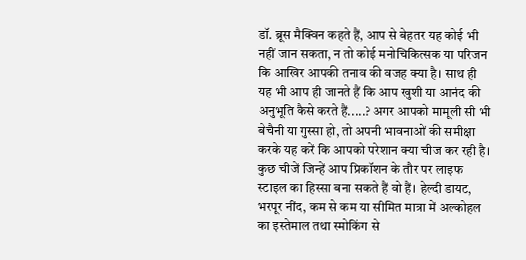डॉ. ब्रूस मैक्विन कहते हैं, आप से बेहतर यह कोई भी नहीं जान सकता, न तो कोई मनोचिकित्सक या परिजन कि आखिर आपकी तनाव की वजह क्या है। साथ ही यह भी आप ही जानते हैं कि आप खुशी या आनंद की अनुभूति कैसे करते हैं.....? अगर आपको मामूली सी भी बेचैनी या गुस्सा हो, तो अपनी भावनाओं की समीक्षा करके यह करें कि आपको परेशान क्या चीज कर रही है। कुछ चीजें जिन्हें आप प्रिकॉशन के तौर पर लाइफ स्टाइल का हिस्सा बना सकते हैं वो हैं। हेल्दी डायट, भरपूर नींद, कम से कम या सीमित मात्रा में अल्कोहल का इस्तेमाल तथा स्मोकिंग से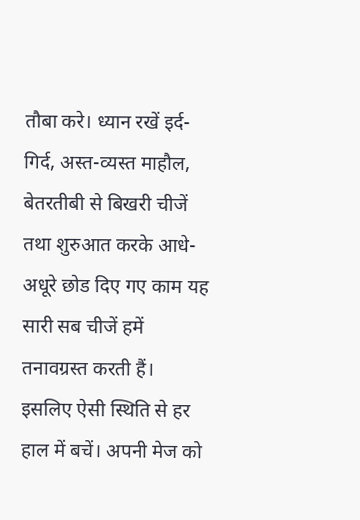तौबा करे। ध्यान रखें इर्द-गिर्द, अस्त-व्यस्त माहौल, बेतरतीबी से बिखरी चीजें तथा शुरुआत करके आधे-अधूरे छोड दिए गए काम यह सारी सब चीजें हमें तनावग्रस्त करती हैं। इसलिए ऐसी स्थिति से हर हाल में बचें। अपनी मेज को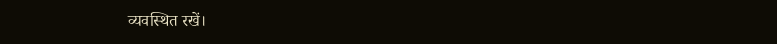व्यवस्थित रखें।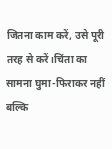जितना काम करें, उसे पूरी तरह से करें।चिंता का सामना घुमा-फिराकर नहीं बल्कि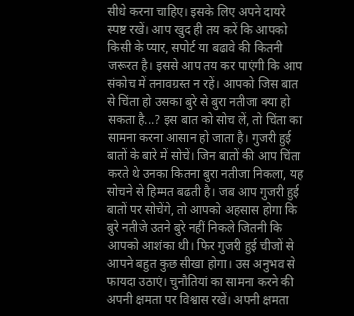सीधे करना चाहिए। इसके लिए अपने दायरे स्पष्ट रखें। आप खुद ही तय करें कि आपको किसी के प्यार, सपोर्ट या बढावे की कितनी जरूरत है। इससे आप तय कर पाएंगी कि आप संकोच में तनावग्रस्त न रहें। आपको जिस बात से चिंता हो उसका बुरे से बुरा नतीजा क्या हो सकता है...? इस बात को सोच लें, तो चिंता का सामना करना आसान हो जाता है। गुजरी हुई बातों के बारे में सोचें। जिन बातों की आप चिंता करते थे उनका कितना बुरा नतीजा निकला, यह सोचने से हिम्मत बढती है। जब आप गुजरी हुई बातों पर सोचेंगे, तो आपको अहसास होगा कि बुरे नतीजे उतने बुरे नहीं निकले जितनी कि आपको आशंका थी। फिर गुजरी हुई चीजों से आपने बहुत कुछ सीखा होगा। उस अनुभव से फायदा उठाएं। चुनौतियां का सामना करने की अपनी क्षमता पर विश्वास रखें। अपनी क्षमता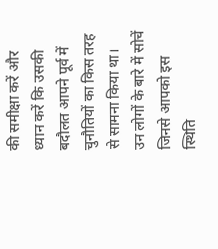की समीक्षा करें और ध्यान करें कि उसकी बदौलत आपने पूर्व में चुनौतियों का किस तरह से सामना किया था। उन लोगों के बारे में सोचें जिनसे आपको इस स्थिति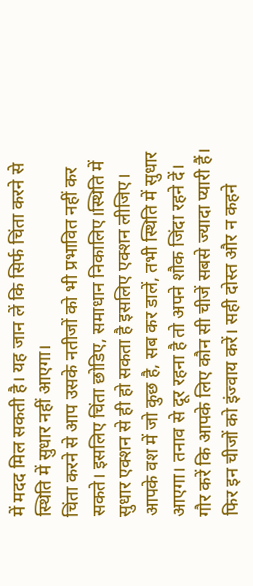में मदद मिल सकती है। यह जान लें कि सिर्फ चिंता करने से स्थिति में सुधार नहीं आएगा।
चिंता करने से आप उसके नतीजों को भी प्रभावित नहीं कर सकते। इसलिए चिंता छोडिए, समाधान निकालिए।स्थिति में सुधार एक्शन से ही हो सकता है इसलिए एक्शन लीजिए। आपके वश में जो कुछ है, सब कर डालें, तभी स्थिति में सुधार आएगा। तनाव से दूर रहना है तो अपने शौक जिंदा रहने दें। गौर करें कि आपके लिए कौन सी चीजें सबसे ज्यादा प्यारी हैं। फिर इन चीजों को इंज्वाय करें। सही दोस्त और न कहने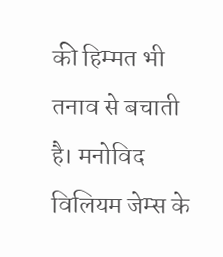की हिम्मत भी तनाव से बचाती है। मनोविद विलियम जेम्स के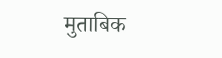मुताबिक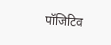पॉजिटिव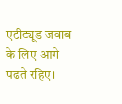एटीट्यूड जवाब के लिए आगे पढते रहिए।